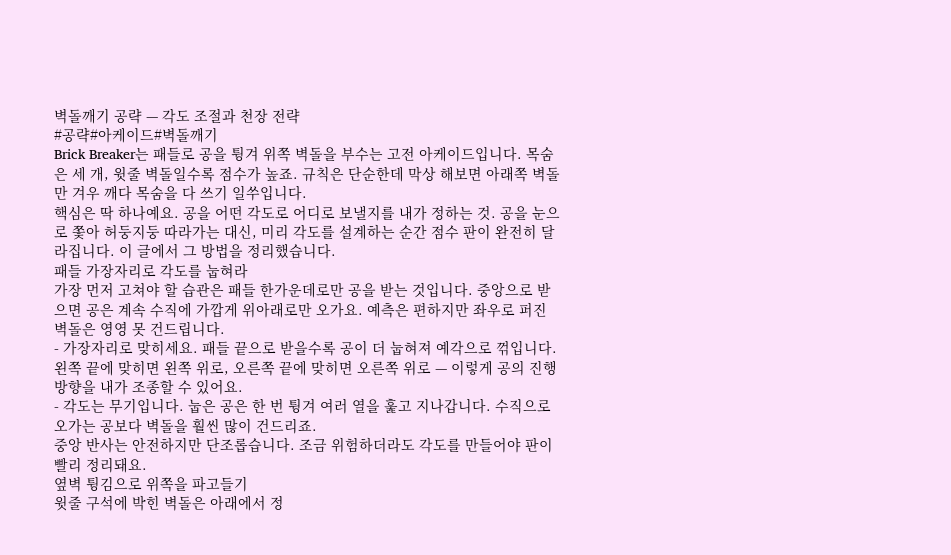벽돌깨기 공략 — 각도 조절과 천장 전략
#공략#아케이드#벽돌깨기
Brick Breaker는 패들로 공을 튕겨 위쪽 벽돌을 부수는 고전 아케이드입니다. 목숨은 세 개, 윗줄 벽돌일수록 점수가 높죠. 규칙은 단순한데 막상 해보면 아래쪽 벽돌만 겨우 깨다 목숨을 다 쓰기 일쑤입니다.
핵심은 딱 하나예요. 공을 어떤 각도로 어디로 보낼지를 내가 정하는 것. 공을 눈으로 쫓아 허둥지둥 따라가는 대신, 미리 각도를 설계하는 순간 점수 판이 완전히 달라집니다. 이 글에서 그 방법을 정리했습니다.
패들 가장자리로 각도를 눕혀라
가장 먼저 고쳐야 할 습관은 패들 한가운데로만 공을 받는 것입니다. 중앙으로 받으면 공은 계속 수직에 가깝게 위아래로만 오가요. 예측은 편하지만 좌우로 퍼진 벽돌은 영영 못 건드립니다.
- 가장자리로 맞히세요. 패들 끝으로 받을수록 공이 더 눕혀져 예각으로 꺾입니다. 왼쪽 끝에 맞히면 왼쪽 위로, 오른쪽 끝에 맞히면 오른쪽 위로 — 이렇게 공의 진행 방향을 내가 조종할 수 있어요.
- 각도는 무기입니다. 눕은 공은 한 번 튕겨 여러 열을 훑고 지나갑니다. 수직으로 오가는 공보다 벽돌을 훨씬 많이 건드리죠.
중앙 반사는 안전하지만 단조롭습니다. 조금 위험하더라도 각도를 만들어야 판이 빨리 정리돼요.
옆벽 튕김으로 위쪽을 파고들기
윗줄 구석에 박힌 벽돌은 아래에서 정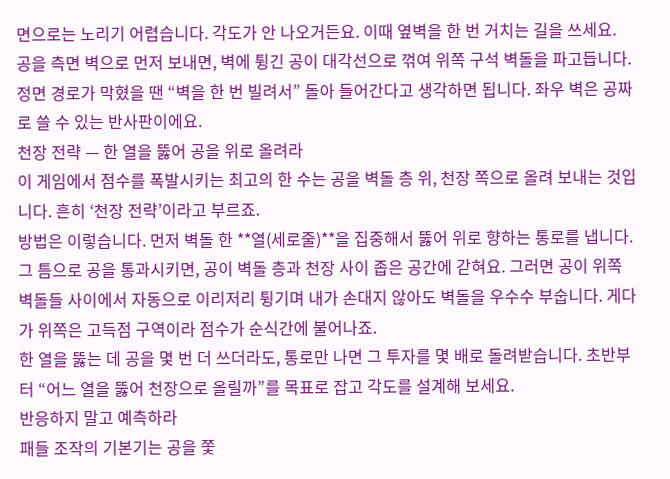면으로는 노리기 어렵습니다. 각도가 안 나오거든요. 이때 옆벽을 한 번 거치는 길을 쓰세요.
공을 측면 벽으로 먼저 보내면, 벽에 튕긴 공이 대각선으로 꺾여 위쪽 구석 벽돌을 파고듭니다. 정면 경로가 막혔을 땐 “벽을 한 번 빌려서” 돌아 들어간다고 생각하면 됩니다. 좌우 벽은 공짜로 쓸 수 있는 반사판이에요.
천장 전략 — 한 열을 뚫어 공을 위로 올려라
이 게임에서 점수를 폭발시키는 최고의 한 수는 공을 벽돌 층 위, 천장 쪽으로 올려 보내는 것입니다. 흔히 ‘천장 전략’이라고 부르죠.
방법은 이렇습니다. 먼저 벽돌 한 **열(세로줄)**을 집중해서 뚫어 위로 향하는 통로를 냅니다. 그 틈으로 공을 통과시키면, 공이 벽돌 층과 천장 사이 좁은 공간에 갇혀요. 그러면 공이 위쪽 벽돌들 사이에서 자동으로 이리저리 튕기며 내가 손대지 않아도 벽돌을 우수수 부숩니다. 게다가 위쪽은 고득점 구역이라 점수가 순식간에 불어나죠.
한 열을 뚫는 데 공을 몇 번 더 쓰더라도, 통로만 나면 그 투자를 몇 배로 돌려받습니다. 초반부터 “어느 열을 뚫어 천장으로 올릴까”를 목표로 잡고 각도를 설계해 보세요.
반응하지 말고 예측하라
패들 조작의 기본기는 공을 쫓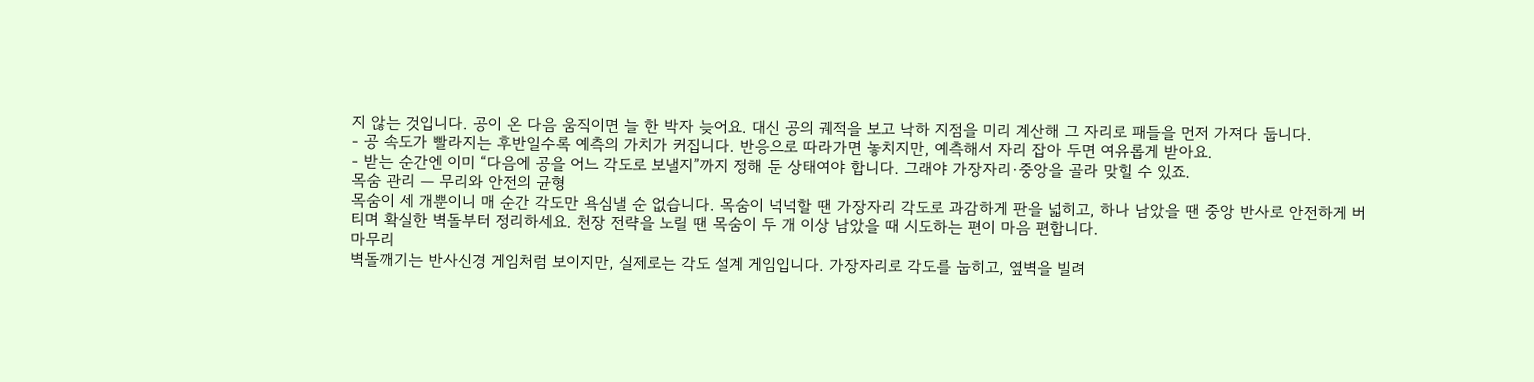지 않는 것입니다. 공이 온 다음 움직이면 늘 한 박자 늦어요. 대신 공의 궤적을 보고 낙하 지점을 미리 계산해 그 자리로 패들을 먼저 가져다 둡니다.
- 공 속도가 빨라지는 후반일수록 예측의 가치가 커집니다. 반응으로 따라가면 놓치지만, 예측해서 자리 잡아 두면 여유롭게 받아요.
- 받는 순간엔 이미 “다음에 공을 어느 각도로 보낼지”까지 정해 둔 상태여야 합니다. 그래야 가장자리·중앙을 골라 맞힐 수 있죠.
목숨 관리 — 무리와 안전의 균형
목숨이 세 개뿐이니 매 순간 각도만 욕심낼 순 없습니다. 목숨이 넉넉할 땐 가장자리 각도로 과감하게 판을 넓히고, 하나 남았을 땐 중앙 반사로 안전하게 버티며 확실한 벽돌부터 정리하세요. 천장 전략을 노릴 땐 목숨이 두 개 이상 남았을 때 시도하는 편이 마음 편합니다.
마무리
벽돌깨기는 반사신경 게임처럼 보이지만, 실제로는 각도 설계 게임입니다. 가장자리로 각도를 눕히고, 옆벽을 빌려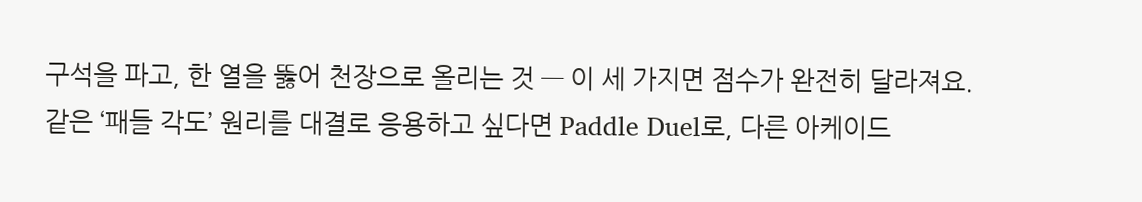구석을 파고, 한 열을 뚫어 천장으로 올리는 것 — 이 세 가지면 점수가 완전히 달라져요.
같은 ‘패들 각도’ 원리를 대결로 응용하고 싶다면 Paddle Duel로, 다른 아케이드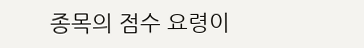종목의 점수 요령이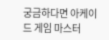궁금하다면 아케이드 게임 마스터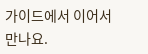가이드에서 이어서 만나요.